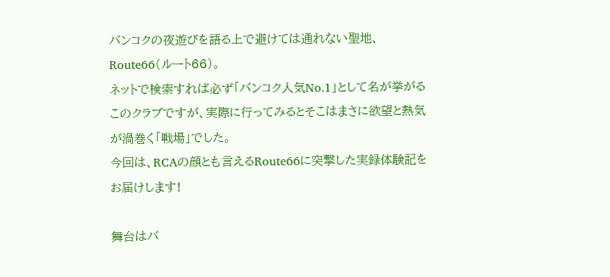バンコクの夜遊びを語る上で避けては通れない聖地、Route66(ルート66)。
ネットで検索すれば必ず「バンコク人気No.1」として名が挙がるこのクラブですが、実際に行ってみるとそこはまさに欲望と熱気が渦巻く「戦場」でした。
今回は、RCAの顔とも言えるRoute66に突撃した実録体験記をお届けします!

舞台はバ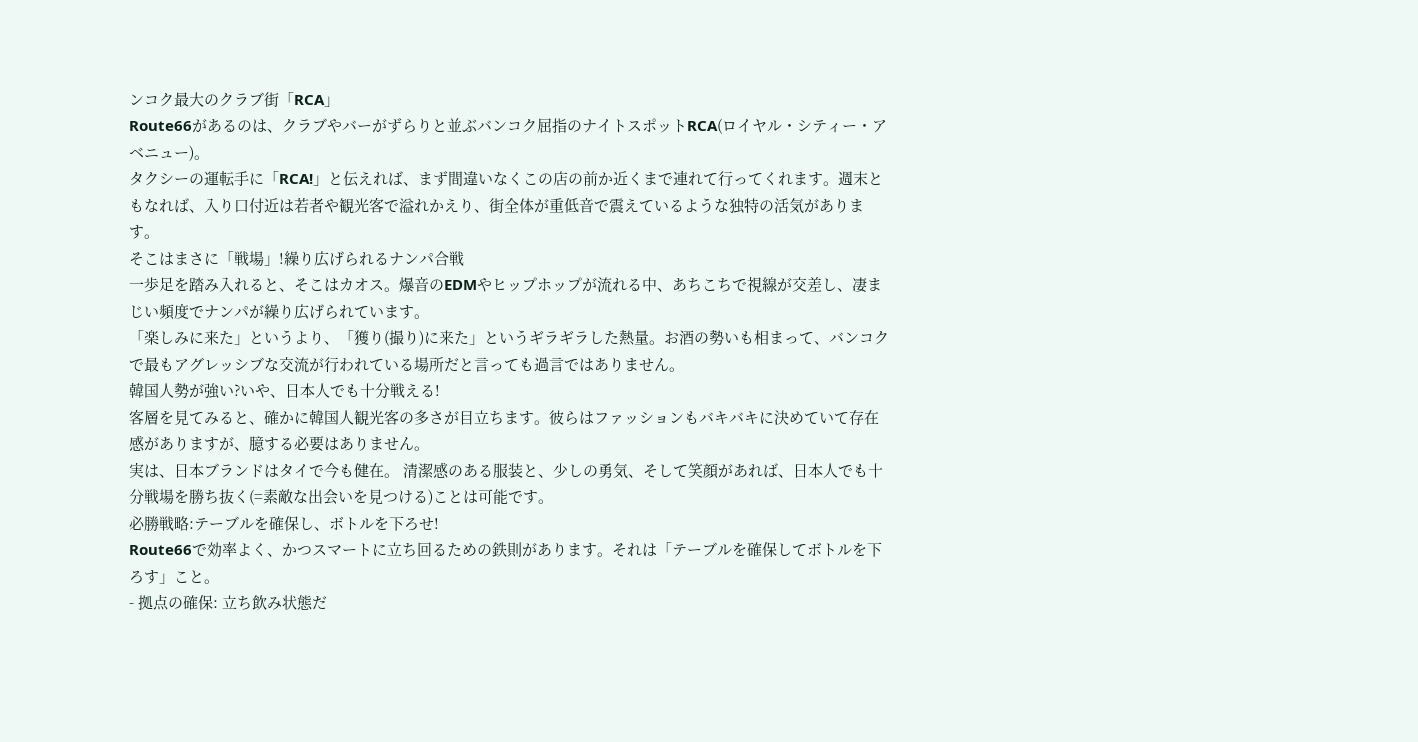ンコク最大のクラブ街「RCA」
Route66があるのは、クラブやバーがずらりと並ぶバンコク屈指のナイトスポットRCA(ロイヤル・シティー・アベニュー)。
タクシーの運転手に「RCA!」と伝えれば、まず間違いなくこの店の前か近くまで連れて行ってくれます。週末ともなれば、入り口付近は若者や観光客で溢れかえり、街全体が重低音で震えているような独特の活気があります。
そこはまさに「戦場」!繰り広げられるナンパ合戦
一歩足を踏み入れると、そこはカオス。爆音のEDMやヒップホップが流れる中、あちこちで視線が交差し、凄まじい頻度でナンパが繰り広げられています。
「楽しみに来た」というより、「獲り(撮り)に来た」というギラギラした熱量。お酒の勢いも相まって、バンコクで最もアグレッシブな交流が行われている場所だと言っても過言ではありません。
韓国人勢が強い?いや、日本人でも十分戦える!
客層を見てみると、確かに韓国人観光客の多さが目立ちます。彼らはファッションもバキバキに決めていて存在感がありますが、臆する必要はありません。
実は、日本ブランドはタイで今も健在。 清潔感のある服装と、少しの勇気、そして笑顔があれば、日本人でも十分戦場を勝ち抜く(=素敵な出会いを見つける)ことは可能です。
必勝戦略:テーブルを確保し、ボトルを下ろせ!
Route66で効率よく、かつスマートに立ち回るための鉄則があります。それは「テーブルを確保してボトルを下ろす」こと。
- 拠点の確保: 立ち飲み状態だ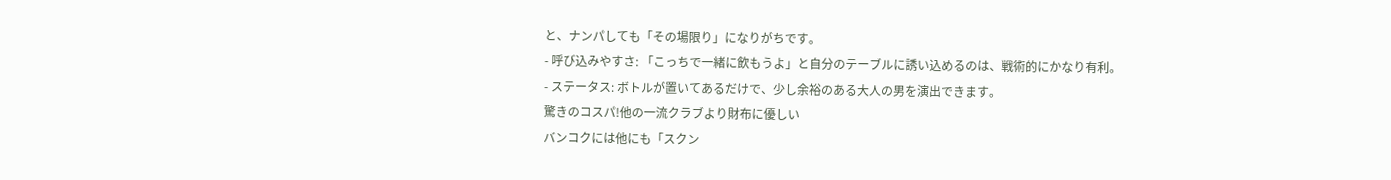と、ナンパしても「その場限り」になりがちです。
- 呼び込みやすさ: 「こっちで一緒に飲もうよ」と自分のテーブルに誘い込めるのは、戦術的にかなり有利。
- ステータス: ボトルが置いてあるだけで、少し余裕のある大人の男を演出できます。
驚きのコスパ!他の一流クラブより財布に優しい
バンコクには他にも「スクン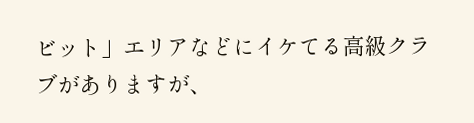ビット」エリアなどにイケてる高級クラブがありますが、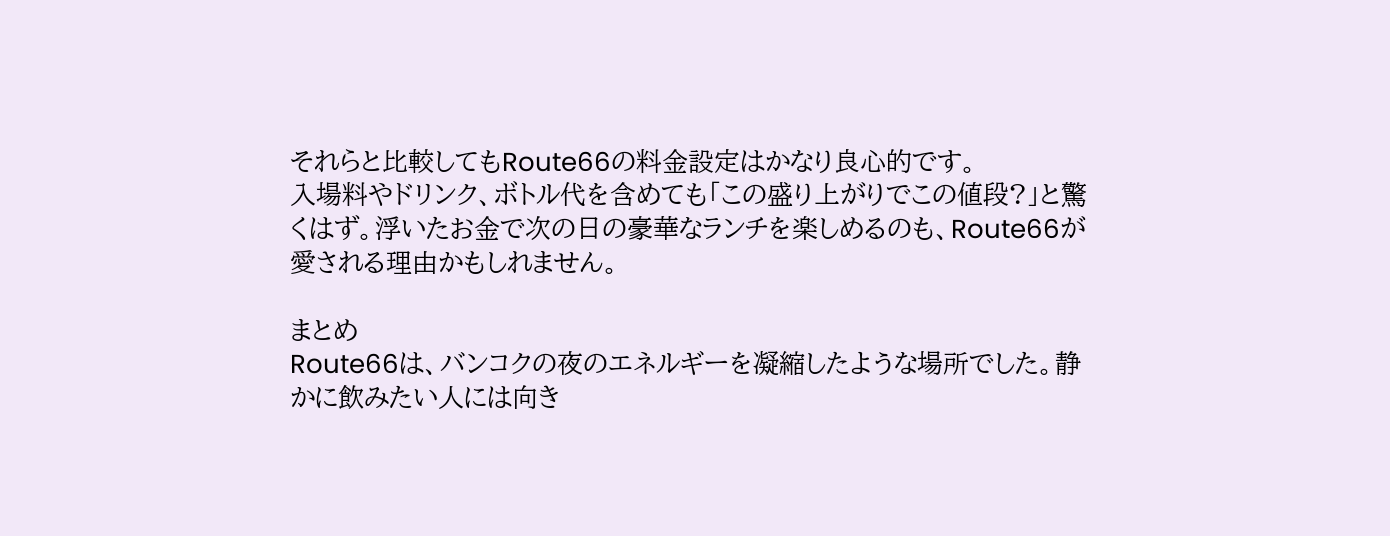それらと比較してもRoute66の料金設定はかなり良心的です。
入場料やドリンク、ボトル代を含めても「この盛り上がりでこの値段?」と驚くはず。浮いたお金で次の日の豪華なランチを楽しめるのも、Route66が愛される理由かもしれません。

まとめ
Route66は、バンコクの夜のエネルギーを凝縮したような場所でした。静かに飲みたい人には向き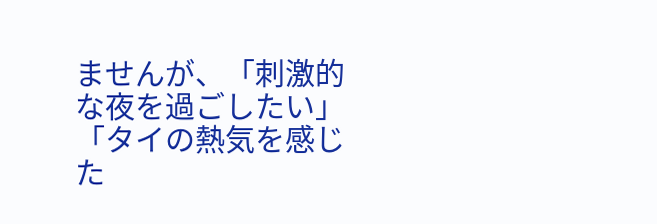ませんが、「刺激的な夜を過ごしたい」「タイの熱気を感じた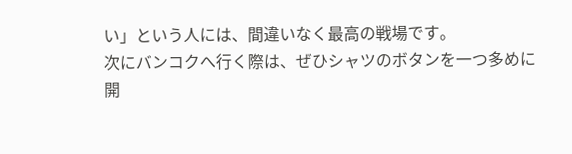い」という人には、間違いなく最高の戦場です。
次にバンコクへ行く際は、ぜひシャツのボタンを一つ多めに開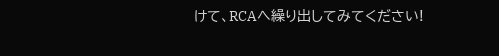けて、RCAへ繰り出してみてください!